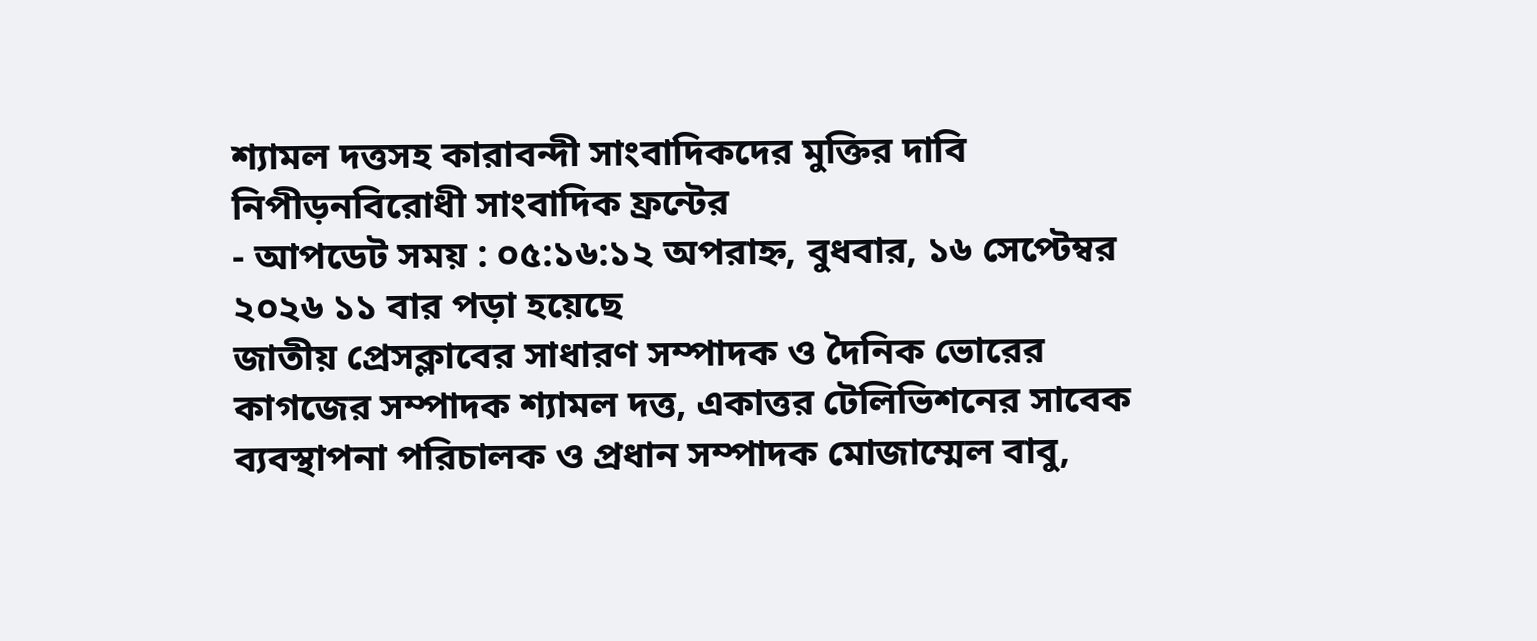শ্যামল দত্তসহ কারাবন্দী সাংবাদিকদের মুক্তির দাবি নিপীড়নবিরোধী সাংবাদিক ফ্রন্টের
- আপডেট সময় : ০৫:১৬:১২ অপরাহ্ন, বুধবার, ১৬ সেপ্টেম্বর ২০২৬ ১১ বার পড়া হয়েছে
জাতীয় প্রেসক্লাবের সাধারণ সম্পাদক ও দৈনিক ভোরের কাগজের সম্পাদক শ্যামল দত্ত, একাত্তর টেলিভিশনের সাবেক ব্যবস্থাপনা পরিচালক ও প্রধান সম্পাদক মোজাম্মেল বাবু,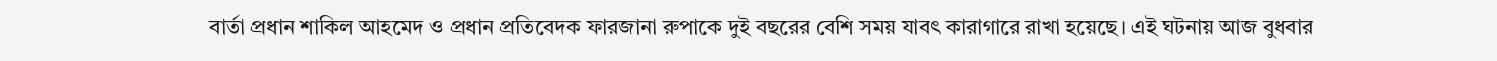বার্তা প্রধান শাকিল আহমেদ ও প্রধান প্রতিবেদক ফারজানা রুপাকে দুই বছরের বেশি সময় যাবৎ কারাগারে রাখা হয়েছে। এই ঘটনায় আজ বুধবার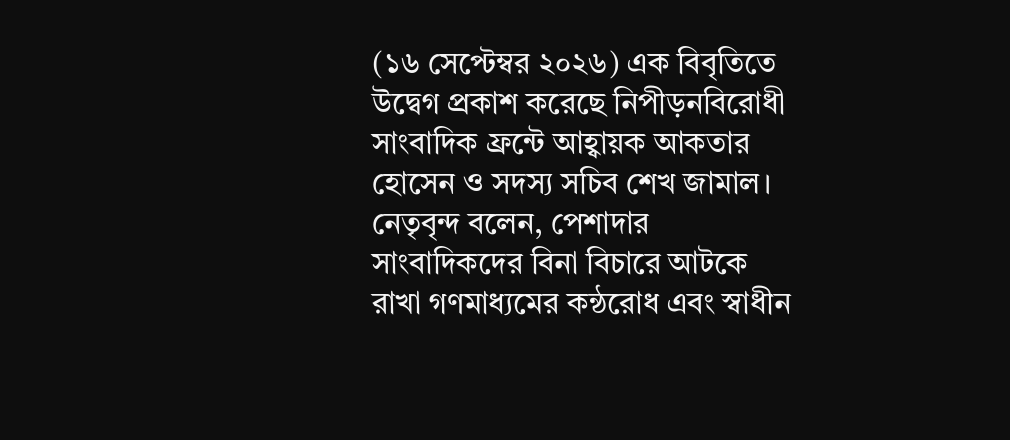(১৬ সেপ্টেম্বর ২০২৬) এক বিবৃতিতে উদ্বেগ প্রকাশ করেছে নিপীড়নবিরোধী সাংবাদিক ফ্রন্টে আহ্বায়ক আকতার হোসেন ও সদস্য সচিব শেখ জামাল।
নেতৃবৃন্দ বলেন, পেশাদার সাংবাদিকদের বিনা বিচারে আটকে রাখা গণমাধ্যমের কন্ঠরোধ এবং স্বাধীন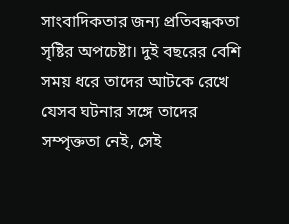সাংবাদিকতার জন্য প্রতিবন্ধকতা সৃষ্টির অপচেষ্টা। দুই বছরের বেশি সময় ধরে তাদের আটকে রেখে যেসব ঘটনার সঙ্গে তাদের সম্পৃক্ততা নেই, সেই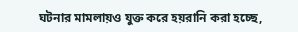ঘটনার মামলায়ও যুক্ত করে হয়রানি করা হচ্ছে,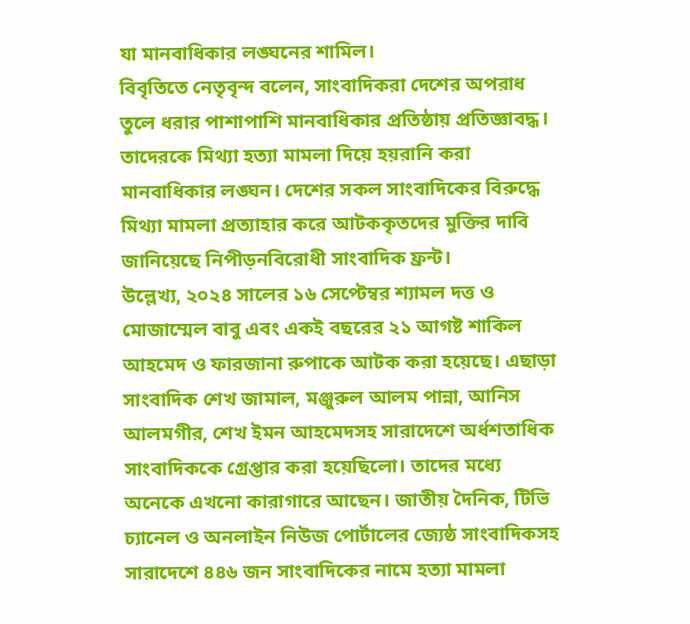যা মানবাধিকার লঙ্ঘনের শামিল।
বিবৃতিতে নেতৃবৃন্দ বলেন, সাংবাদিকরা দেশের অপরাধ তুলে ধরার পাশাপাশি মানবাধিকার প্রতিষ্ঠায় প্রতিজ্ঞাবদ্ধ। তাদেরকে মিথ্যা হত্যা মামলা দিয়ে হয়রানি করা মানবাধিকার লঙ্ঘন। দেশের সকল সাংবাদিকের বিরুদ্ধে মিথ্যা মামলা প্রত্যাহার করে আটককৃতদের মুক্তির দাবি জানিয়েছে নিপীড়নবিরোধী সাংবাদিক ফ্রন্ট।
উল্লেখ্য, ২০২৪ সালের ১৬ সেপ্টেম্বর শ্যামল দত্ত ও মোজাম্মেল বাবু এবং একই বছরের ২১ আগষ্ট শাকিল আহমেদ ও ফারজানা রুপাকে আটক করা হয়েছে। এছাড়া সাংবাদিক শেখ জামাল, মঞ্জুরুল আলম পান্না, আনিস আলমগীর, শেখ ইমন আহমেদসহ সারাদেশে অর্ধশতাধিক সাংবাদিককে গ্রেপ্তার করা হয়েছিলো। তাদের মধ্যে অনেকে এখনো কারাগারে আছেন। জাতীয় দৈনিক, টিভি চ্যানেল ও অনলাইন নিউজ পোর্টালের জ্যেষ্ঠ সাংবাদিকসহ সারাদেশে ৪৪৬ জন সাংবাদিকের নামে হত্যা মামলা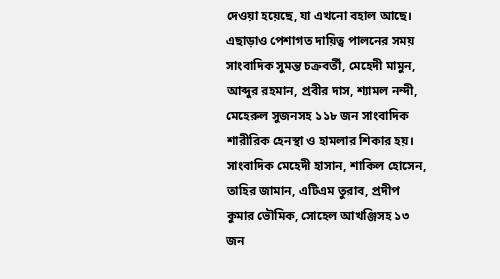দেওয়া হয়েছে, যা এখনো বহাল আছে। এছাড়াও পেশাগত দায়িত্ব পালনের সময় সাংবাদিক সুমন্ত চক্রবর্তী, মেহেদী মামুন, আব্দুর রহমান, প্রবীর দাস, শ্যামল নন্দী, মেহেরুল সুজনসহ ১১৮ জন সাংবাদিক শারীরিক হেনস্থা ও হামলার শিকার হয়। সাংবাদিক মেহেদী হাসান, শাকিল হোসেন, তাহির জামান, এটিএম তুরাব, প্রদীপ কুমার ভৌমিক, সোহেল আখঞ্জিসহ ১৩ জন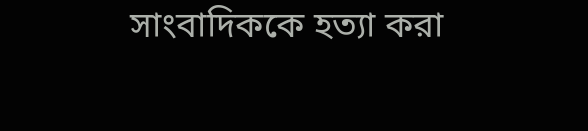সাংবাদিককে হত্যা করা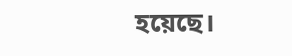হয়েছে।